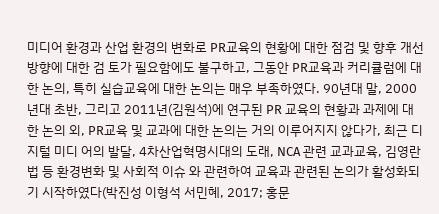미디어 환경과 산업 환경의 변화로 PR교육의 현황에 대한 점검 및 향후 개선방향에 대한 검 토가 필요함에도 불구하고, 그동안 PR교육과 커리큘럼에 대한 논의, 특히 실습교육에 대한 논의는 매우 부족하였다. 90년대 말, 2000년대 초반, 그리고 2011년(김원석)에 연구된 PR 교육의 현황과 과제에 대한 논의 외, PR교육 및 교과에 대한 논의는 거의 이루어지지 않다가, 최근 디지털 미디 어의 발달, 4차산업혁명시대의 도래, NCA 관련 교과교육, 김영란 법 등 환경변화 및 사회적 이슈 와 관련하여 교육과 관련된 논의가 활성화되기 시작하였다(박진성 이형석 서민혜, 2017; 홍문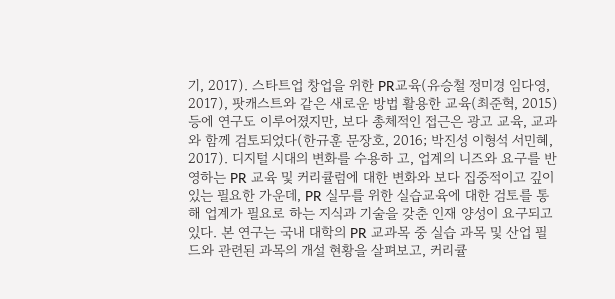기, 2017). 스타트업 창업을 위한 PR교육(유승철 정미경 임다영, 2017), 팟캐스트와 같은 새로운 방법 활용한 교육(최준혁, 2015) 등에 연구도 이루어졌지만, 보다 총체적인 접근은 광고 교육, 교과와 함께 검토되었다(한규훈 문장호, 2016; 박진성 이형석 서민혜, 2017). 디지털 시대의 변화를 수용하 고, 업계의 니즈와 요구를 반영하는 PR 교육 및 커리큘럼에 대한 변화와 보다 집중적이고 깊이 있는 필요한 가운데, PR 실무를 위한 실습교육에 대한 검토를 통해 업계가 필요로 하는 지식과 기술을 갖춘 인재 양성이 요구되고 있다. 본 연구는 국내 대학의 PR 교과목 중 실습 과목 및 산업 필드와 관련된 과목의 개설 현황을 살펴보고, 커리큘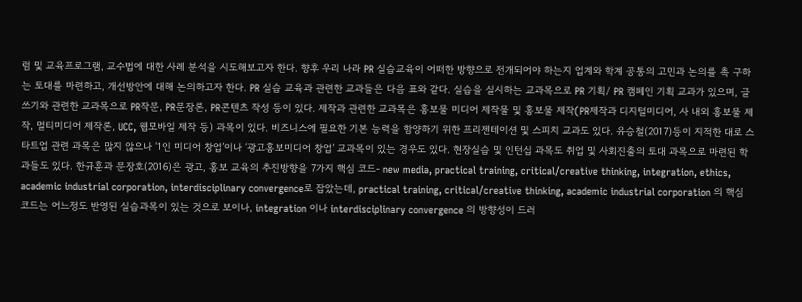럼 및 교육프로그램, 교수법에 대한 사례 분석을 시도해보고자 한다. 향후 우리 나라 PR 실습교육이 어떠한 방향으로 전개되어야 하는지 업계와 학계 공통의 고민과 논의를 촉 구하는 토대를 마련하고, 개선방안에 대해 논의하고자 한다. PR 실습 교육과 관련한 교과들은 다음 표와 같다. 실습을 실시하는 교과목으로 PR 기획/ PR 캠페인 기획 교과가 있으며, 글쓰기와 관련한 교과목으로 PR작문, PR문장론, PR콘텐츠 작성 등이 있다. 제작과 관련한 교과목은 홍보물 미디어 제작물 및 홍보물 제작(PR제작과 디지털미디어, 사 내외 홍보물 제작, 멀티미디어 제작론, UCC, 웹모바일 제작 등) 과목이 있다. 비즈니스에 필요한 기본 능력을 함양하기 위한 프리젠테이션 및 스피치 교과도 있다. 유승철(2017)등이 지적한 대로 스타트업 관련 과목은 많지 않으나 ‘1인 미디어 창업’이나 ‘광고홍보미디어 창업’ 교과목이 있는 경우도 있다. 현장실습 및 인턴십 과목도 취업 및 사회진출의 토대 과목으로 마련된 학과들도 있다. 한규훈과 문장호(2016)은 광고, 홍보 교육의 추진방향을 7가지 핵심 코드- new media, practical training, critical/creative thinking, integration, ethics, academic industrial corporation, interdisciplinary convergence로 잡았는데, practical training, critical/creative thinking, academic industrial corporation 의 핵심 코드는 어느정도 반영된 실습과목이 있는 것으로 보이나, integration 이나 interdisciplinary convergence 의 방향성이 드러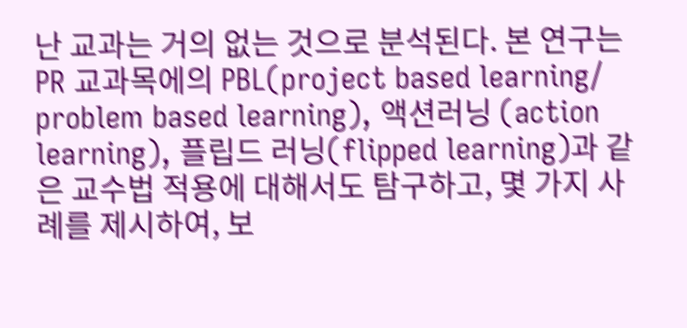난 교과는 거의 없는 것으로 분석된다. 본 연구는 PR 교과목에의 PBL(project based learning/ problem based learning), 액션러닝 (action learning), 플립드 러닝(flipped learning)과 같은 교수법 적용에 대해서도 탐구하고, 몇 가지 사례를 제시하여, 보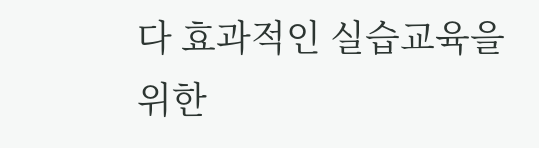다 효과적인 실습교육을 위한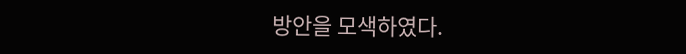방안을 모색하였다.